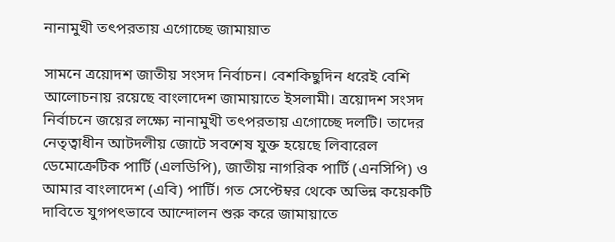নানামুখী তৎপরতায় এগোচ্ছে জামায়াত

সামনে ত্রয়োদশ জাতীয় সংসদ নির্বাচন। বেশকিছুদিন ধরেই বেশি আলোচনায় রয়েছে বাংলাদেশ জামায়াতে ইসলামী। ত্রয়োদশ সংসদ নির্বাচনে জয়ের লক্ষ্যে নানামুখী তৎপরতায় এগোচ্ছে দলটি। তাদের নেতৃত্বাধীন আটদলীয় জোটে সবশেষ যুক্ত হয়েছে লিবারেল ডেমোক্রেটিক পার্টি (এলডিপি), জাতীয় নাগরিক পার্টি (এনসিপি) ও আমার বাংলাদেশ (এবি) পার্টি। গত সেপ্টেম্বর থেকে অভিন্ন কয়েকটি দাবিতে যুগপৎভাবে আন্দোলন শুরু করে জামায়াতে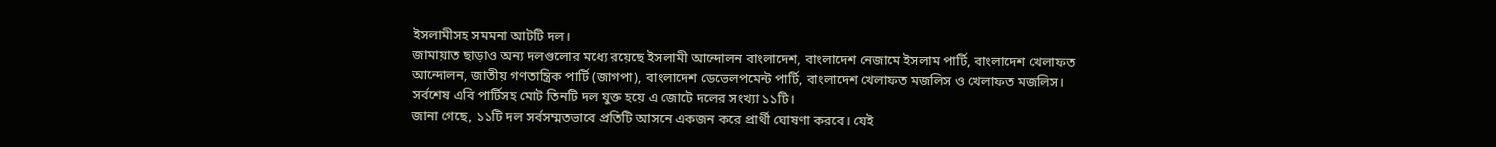ইসলামীসহ সমমনা আটটি দল।
জামায়াত ছাড়াও অন্য দলগুলোর মধ্যে রয়েছে ইসলামী আন্দোলন বাংলাদেশ, বাংলাদেশ নেজামে ইসলাম পার্টি, বাংলাদেশ খেলাফত আন্দোলন, জাতীয় গণতান্ত্রিক পার্টি (জাগপা), বাংলাদেশ ডেভেলপমেন্ট পার্টি, বাংলাদেশ খেলাফত মজলিস ও খেলাফত মজলিস। সর্বশেষ এবি পার্টিসহ মোট তিনটি দল যুক্ত হয়ে এ জোটে দলের সংখ্যা ১১টি।
জানা গেছে, ১১টি দল সর্বসম্মতভাবে প্রতিটি আসনে একজন করে প্রার্থী ঘোষণা করবে। যেই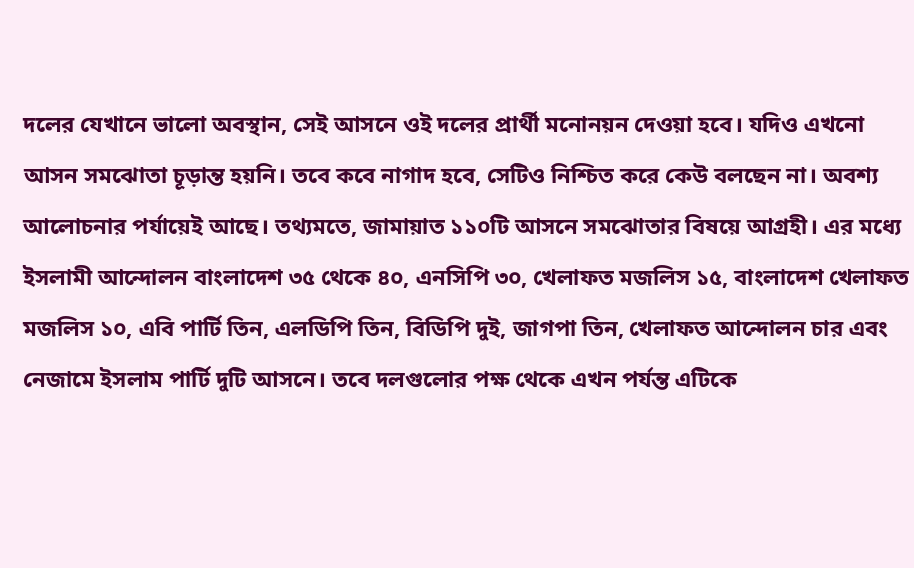দলের যেখানে ভালো অবস্থান, সেই আসনে ওই দলের প্রার্থী মনোনয়ন দেওয়া হবে। যদিও এখনো আসন সমঝোতা চূড়ান্ত হয়নি। তবে কবে নাগাদ হবে, সেটিও নিশ্চিত করে কেউ বলছেন না। অবশ্য আলোচনার পর্যায়েই আছে। তথ্যমতে, জামায়াত ১১০টি আসনে সমঝোতার বিষয়ে আগ্রহী। এর মধ্যে ইসলামী আন্দোলন বাংলাদেশ ৩৫ থেকে ৪০, এনসিপি ৩০, খেলাফত মজলিস ১৫, বাংলাদেশ খেলাফত মজলিস ১০, এবি পার্টি তিন, এলডিপি তিন, বিডিপি দুই, জাগপা তিন, খেলাফত আন্দোলন চার এবং নেজামে ইসলাম পার্টি দুটি আসনে। তবে দলগুলোর পক্ষ থেকে এখন পর্যন্ত এটিকে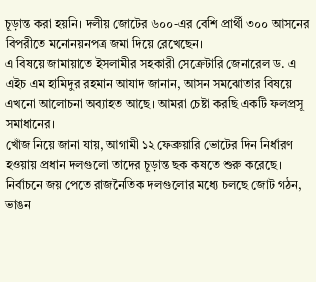চূড়ান্ত করা হয়নি। দলীয় জোটের ৬০০-এর বেশি প্রার্থী ৩০০ আসনের বিপরীতে মনোনয়নপত্র জমা দিয়ে রেখেছেন।
এ বিষয়ে জামায়াতে ইসলামীর সহকারী সেক্রেটারি জেনারেল ড. এ এইচ এম হামিদুর রহমান আযাদ জানান, আসন সমঝোতার বিষয়ে এখনো আলোচনা অব্যাহত আছে। আমরা চেষ্টা করছি একটি ফলপ্রসূ সমাধানের।
খোঁজ নিয়ে জানা যায়, আগামী ১২ ফেব্রুয়ারি ভোটের দিন নির্ধারণ হওয়ায় প্রধান দলগুলো তাদের চূড়ান্ত ছক কষতে শুরু করেছে। নির্বাচনে জয় পেতে রাজনৈতিক দলগুলোর মধ্যে চলছে জোট গঠন, ভাঙন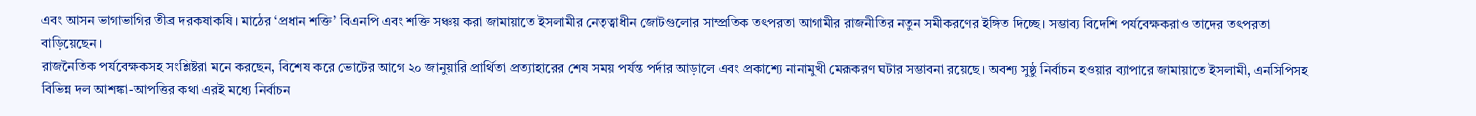এবং আসন ভাগাভাগির তীব্র দরকষাকষি। মাঠের ‘প্রধান শক্তি’ বিএনপি এবং শক্তি সঞ্চয় করা জামায়াতে ইসলামীর নেতৃত্বাধীন জোটগুলোর সাম্প্রতিক তৎপরতা আগামীর রাজনীতির নতুন সমীকরণের ইঙ্গিত দিচ্ছে। সম্ভাব্য বিদেশি পর্যবেক্ষকরাও তাদের তৎপরতা বাড়িয়েছেন।
রাজনৈতিক পর্যবেক্ষকসহ সংশ্লিষ্টরা মনে করছেন, বিশেষ করে ভোটের আগে ২০ জানুয়ারি প্রার্থিতা প্রত্যাহারের শেষ সময় পর্যন্ত পর্দার আড়ালে এবং প্রকাশ্যে নানামুখী মেরূকরণ ঘটার সম্ভাবনা রয়েছে। অবশ্য সুষ্ঠু নির্বাচন হওয়ার ব্যাপারে জামায়াতে ইসলামী, এনসিপিসহ বিভিন্ন দল আশঙ্কা-আপত্তির কথা এরই মধ্যে নির্বাচন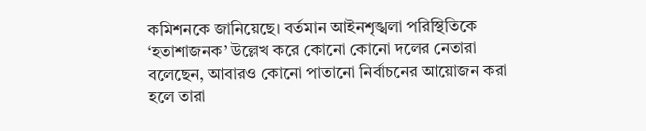কমিশনকে জানিয়েছে। বর্তমান আইনশৃঙ্খলা পরিস্থিতিকে ‘হতাশাজনক’ উল্লেখ করে কোনো কোনো দলের নেতারা বলেছেন, আবারও কোনো পাতানো নির্বাচনের আয়োজন করা হলে তারা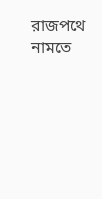রাজপথে নামতে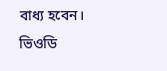বাধ্য হবেন।
ভিওডি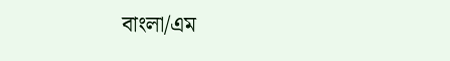বাংলা/এম